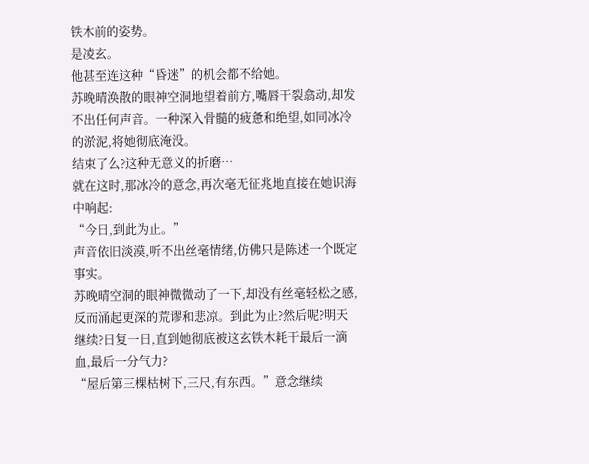铁木前的姿势。
是凌玄。
他甚至连这种“昏迷”的机会都不给她。
苏晚晴涣散的眼神空洞地望着前方,嘴唇干裂翕动,却发不出任何声音。一种深入骨髓的疲惫和绝望,如同冰冷的淤泥,将她彻底淹没。
结束了么?这种无意义的折磨…
就在这时,那冰冷的意念,再次毫无征兆地直接在她识海中响起:
“今日,到此为止。”
声音依旧淡漠,听不出丝毫情绪,仿佛只是陈述一个既定事实。
苏晚晴空洞的眼神微微动了一下,却没有丝毫轻松之感,反而涌起更深的荒谬和悲凉。到此为止?然后呢?明天继续?日复一日,直到她彻底被这玄铁木耗干最后一滴血,最后一分气力?
“屋后第三棵枯树下,三尺,有东西。”意念继续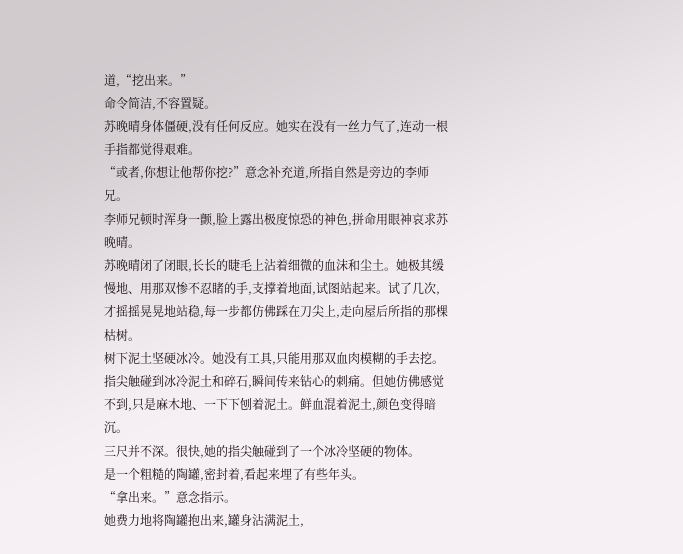道,“挖出来。”
命令简洁,不容置疑。
苏晚晴身体僵硬,没有任何反应。她实在没有一丝力气了,连动一根手指都觉得艰难。
“或者,你想让他帮你挖?”意念补充道,所指自然是旁边的李师兄。
李师兄顿时浑身一颤,脸上露出极度惊恐的神色,拼命用眼神哀求苏晚晴。
苏晚晴闭了闭眼,长长的睫毛上沾着细微的血沫和尘土。她极其缓慢地、用那双惨不忍睹的手,支撑着地面,试图站起来。试了几次,才摇摇晃晃地站稳,每一步都仿佛踩在刀尖上,走向屋后所指的那棵枯树。
树下泥土坚硬冰冷。她没有工具,只能用那双血肉模糊的手去挖。
指尖触碰到冰冷泥土和碎石,瞬间传来钻心的刺痛。但她仿佛感觉不到,只是麻木地、一下下刨着泥土。鲜血混着泥土,颜色变得暗沉。
三尺并不深。很快,她的指尖触碰到了一个冰冷坚硬的物体。
是一个粗糙的陶罐,密封着,看起来埋了有些年头。
“拿出来。”意念指示。
她费力地将陶罐抱出来,罐身沾满泥土,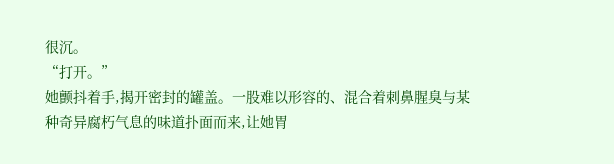很沉。
“打开。”
她颤抖着手,揭开密封的罐盖。一股难以形容的、混合着刺鼻腥臭与某种奇异腐朽气息的味道扑面而来,让她胃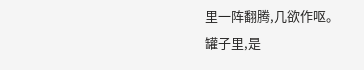里一阵翻腾,几欲作呕。
罐子里,是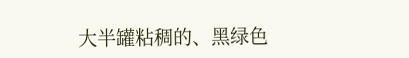大半罐粘稠的、黑绿色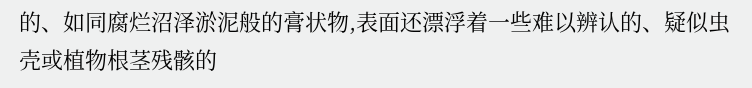的、如同腐烂沼泽淤泥般的膏状物,表面还漂浮着一些难以辨认的、疑似虫壳或植物根茎残骸的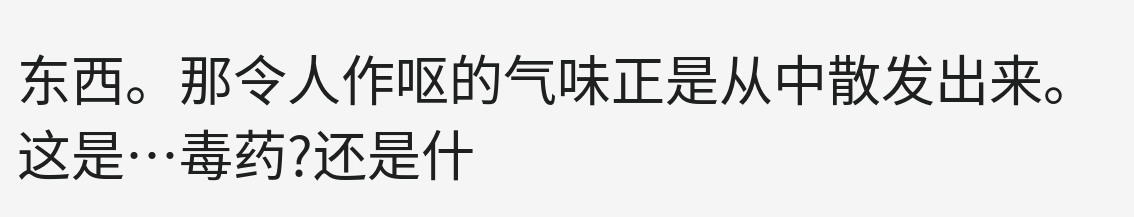东西。那令人作呕的气味正是从中散发出来。
这是…毒药?还是什